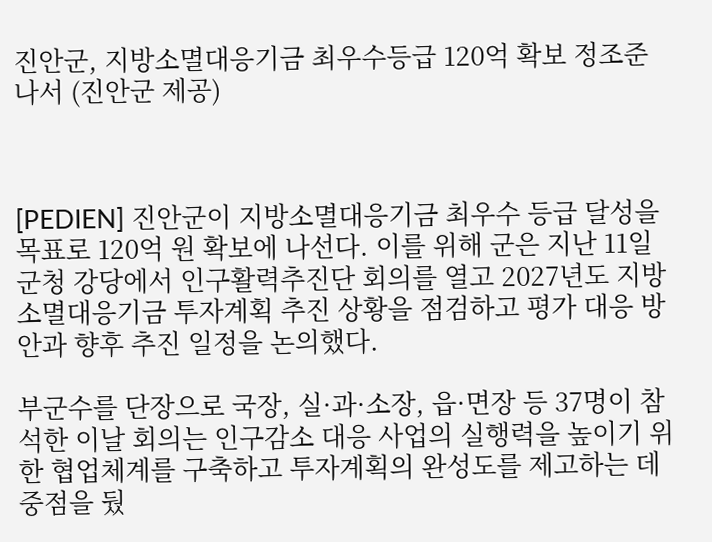진안군, 지방소멸대응기금 최우수등급 120억 확보 정조준 나서 (진안군 제공)



[PEDIEN] 진안군이 지방소멸대응기금 최우수 등급 달성을 목표로 120억 원 확보에 나선다. 이를 위해 군은 지난 11일 군청 강당에서 인구활력추진단 회의를 열고 2027년도 지방소멸대응기금 투자계획 추진 상황을 점검하고 평가 대응 방안과 향후 추진 일정을 논의했다.

부군수를 단장으로 국장, 실·과·소장, 읍·면장 등 37명이 참석한 이날 회의는 인구감소 대응 사업의 실행력을 높이기 위한 협업체계를 구축하고 투자계획의 완성도를 제고하는 데 중점을 뒀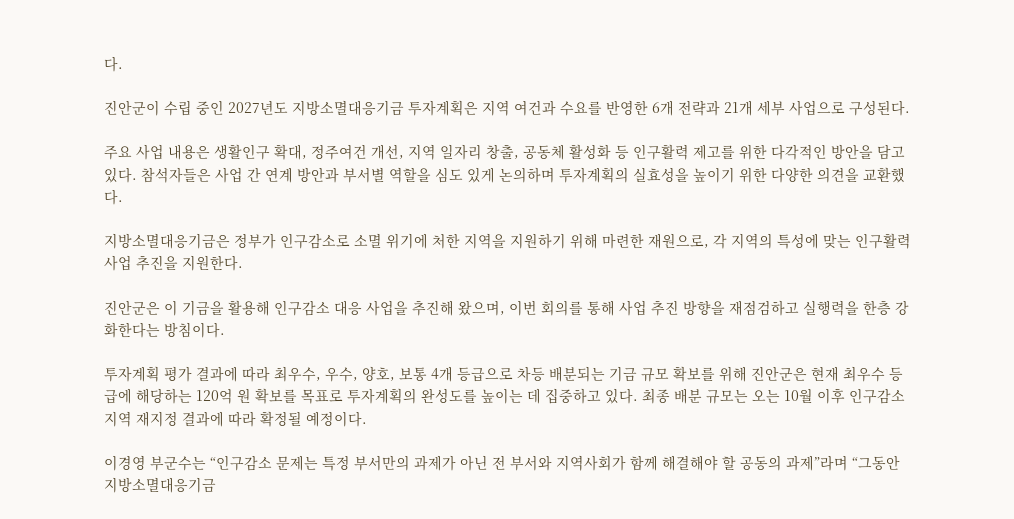다.

진안군이 수립 중인 2027년도 지방소멸대응기금 투자계획은 지역 여건과 수요를 반영한 6개 전략과 21개 세부 사업으로 구성된다.

주요 사업 내용은 생활인구 확대, 정주여건 개선, 지역 일자리 창출, 공동체 활성화 등 인구활력 제고를 위한 다각적인 방안을 담고 있다. 참석자들은 사업 간 연계 방안과 부서별 역할을 심도 있게 논의하며 투자계획의 실효성을 높이기 위한 다양한 의견을 교환했다.

지방소멸대응기금은 정부가 인구감소로 소멸 위기에 처한 지역을 지원하기 위해 마련한 재원으로, 각 지역의 특성에 맞는 인구활력 사업 추진을 지원한다.

진안군은 이 기금을 활용해 인구감소 대응 사업을 추진해 왔으며, 이번 회의를 통해 사업 추진 방향을 재점검하고 실행력을 한층 강화한다는 방침이다.

투자계획 평가 결과에 따라 최우수, 우수, 양호, 보통 4개 등급으로 차등 배분되는 기금 규모 확보를 위해 진안군은 현재 최우수 등급에 해당하는 120억 원 확보를 목표로 투자계획의 완성도를 높이는 데 집중하고 있다. 최종 배분 규모는 오는 10월 이후 인구감소지역 재지정 결과에 따라 확정될 예정이다.

이경영 부군수는 “인구감소 문제는 특정 부서만의 과제가 아닌 전 부서와 지역사회가 함께 해결해야 할 공동의 과제”라며 “그동안 지방소멸대응기금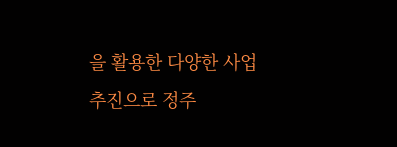을 활용한 다양한 사업 추진으로 정주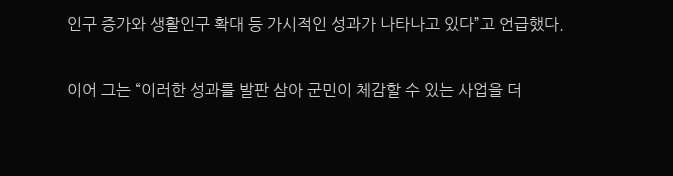인구 증가와 생활인구 확대 등 가시적인 성과가 나타나고 있다”고 언급했다.

이어 그는 “이러한 성과를 발판 삼아 군민이 체감할 수 있는 사업을 더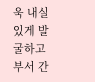욱 내실 있게 발굴하고 부서 간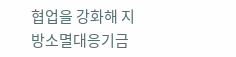협업을 강화해 지방소멸대응기금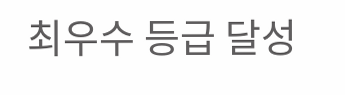최우수 등급 달성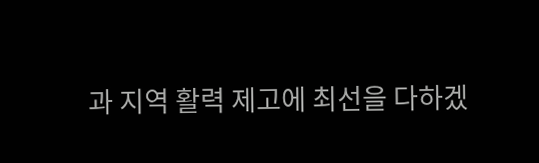과 지역 활력 제고에 최선을 다하겠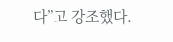다”고 강조했다.